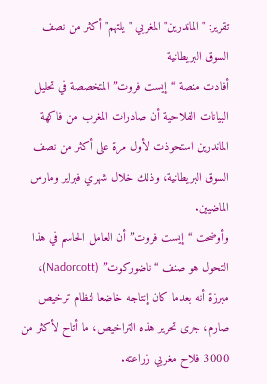تقرير: "الماندرين" المغربي "يلتهم" أكثر من نصف السوق البريطانية
أفادت منصة “إيست فروت” المتخصصة في تحليل البيانات الفلاحية أن صادرات المغرب من فاكهة الماندرين استحوذت لأول مرة على أكثر من نصف السوق البريطانية، وذلك خلال شهري فبراير ومارس الماضيين.
وأوضحت “إيست فروت” أن العامل الحاسم في هذا التحول هو صنف “ناضوركوت” (Nadorcott)، مبرزة أنه بعدما كان إنتاجه خاضعا لنظام ترخيص صارم، جرى تحرير هذه التراخيص، ما أتاح لأكثر من 3000 فلاح مغربي زراعته.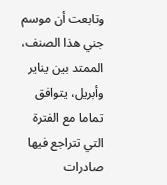وتابعت أن موسم جني هذا الصنف، الممتد بين يناير وأبريل، يتوافق تماما مع الفترة التي تتراجع فيها صادرات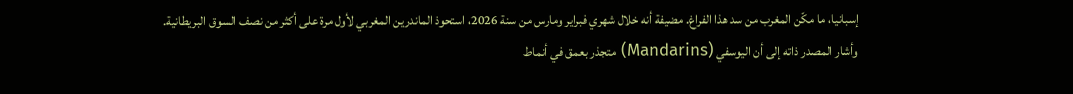إسبانيا، ما مكّن المغرب من سد هذا الفراغ. مضيفة أنه خلال شهري فبراير ومارس من سنة 2026، استحوذ الماندرين المغربي لأول مرة على أكثر من نصف السوق البريطانية.
وأشار المصدر ذاته إلى أن اليوسفي (Mandarins) متجذر بعمق في أنماط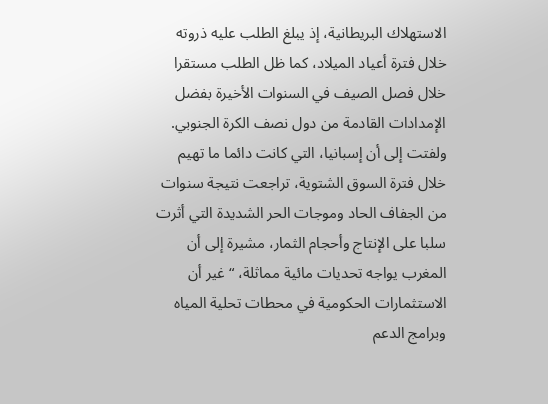الاستهلاك البريطانية، إذ يبلغ الطلب عليه ذروته خلال فترة أعياد الميلاد، كما ظل الطلب مستقرا خلال فصل الصيف في السنوات الأخيرة بفضل الإمدادات القادمة من دول نصف الكرة الجنوبي.
ولفتت إلى أن إسبانيا، التي كانت دائما ما تهيم خلال فترة السوق الشتوية، تراجعت نتيجة سنوات من الجفاف الحاد وموجات الحر الشديدة التي أثرت سلبا على الإنتاج وأحجام الثمار، مشيرة إلى أن المغرب يواجه تحديات مائية مماثلة، “غير أن الاستثمارات الحكومية في محطات تحلية المياه وبرامج الدعم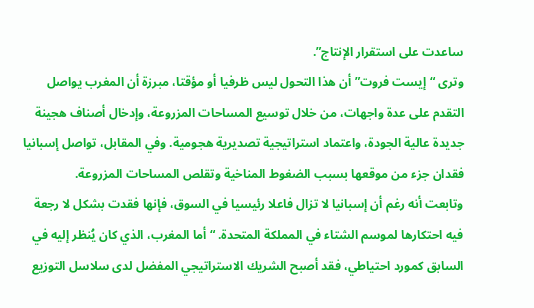ساعدت على استقرار الإنتاج”.
وترى “إيست فروت” أن هذا التحول ليس ظرفيا أو مؤقتا، مبرزة أن المغرب يواصل التقدم على عدة واجهات، من خلال توسيع المساحات المزروعة، وإدخال أصناف هجينة جديدة عالية الجودة، واعتماد استراتيجية تصديرية هجومية. وفي المقابل، تواصل إسبانيا فقدان جزء من موقعها بسبب الضغوط المناخية وتقلص المساحات المزروعة.
وتابعت أنه رغم أن إسبانيا لا تزال فاعلا رئيسيا في السوق، فإنها فقدت بشكل لا رجعة فيه احتكارها لموسم الشتاء في المملكة المتحدة. “أما المغرب، الذي كان يُنظر إليه في السابق كمورد احتياطي، فقد أصبح الشريك الاستراتيجي المفضل لدى سلاسل التوزيع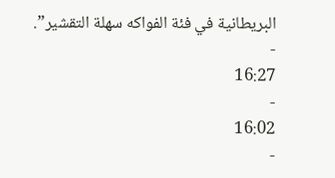البريطانية في فئة الفواكه سهلة التقشير”.
-
16:27
-
16:02
-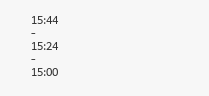15:44
-
15:24
-
15:00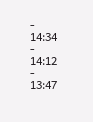-
14:34
-
14:12
-
13:47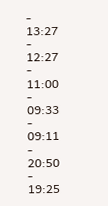-
13:27
-
12:27
-
11:00
-
09:33
-
09:11
-
20:50
-
19:25